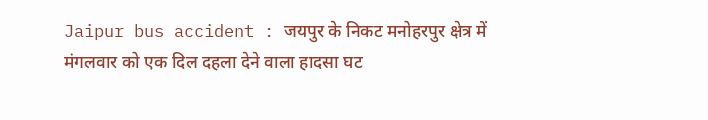Jaipur bus accident : जयपुर के निकट मनोहरपुर क्षेत्र में मंगलवार को एक दिल दहला देने वाला हादसा घट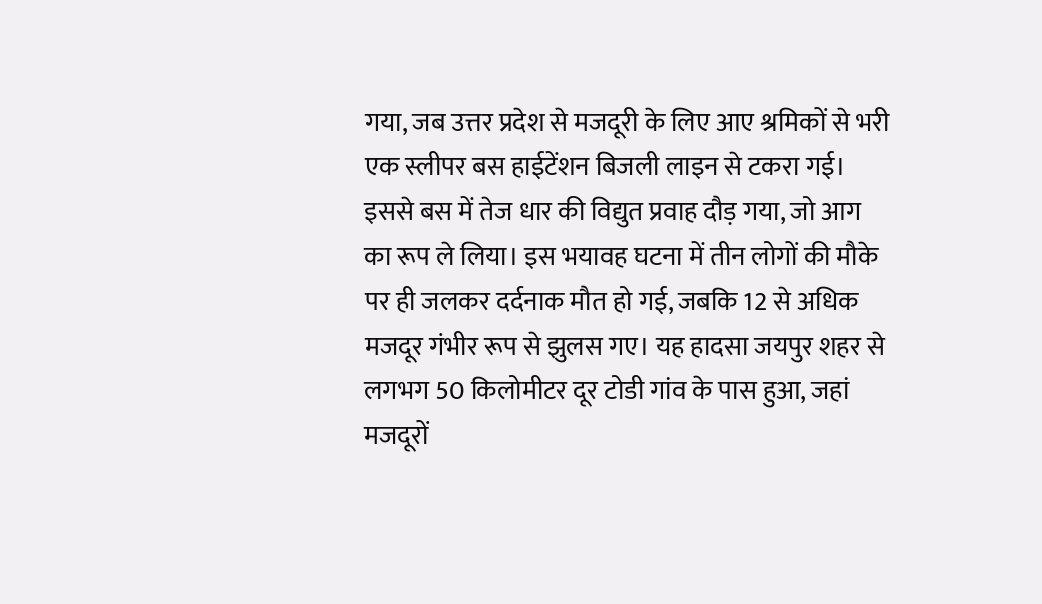गया, जब उत्तर प्रदेश से मजदूरी के लिए आए श्रमिकों से भरी एक स्लीपर बस हाईटेंशन बिजली लाइन से टकरा गई। इससे बस में तेज धार की विद्युत प्रवाह दौड़ गया, जो आग का रूप ले लिया। इस भयावह घटना में तीन लोगों की मौके पर ही जलकर दर्दनाक मौत हो गई, जबकि 12 से अधिक मजदूर गंभीर रूप से झुलस गए। यह हादसा जयपुर शहर से लगभग 50 किलोमीटर दूर टोडी गांव के पास हुआ, जहां मजदूरों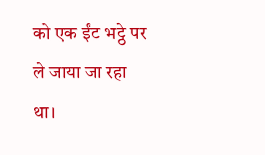को एक ईंट भट्ठे पर ले जाया जा रहा था।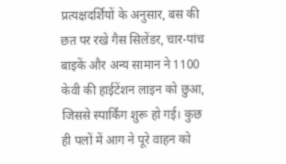प्रत्यक्षदर्शियों के अनुसार, बस की छत पर रखे गैस सिलेंडर, चार-पांच बाइकें और अन्य सामान ने 1100 केवी की हाईटेंशन लाइन को छुआ, जिससे स्पार्किंग शुरू हो गई। कुछ ही पलों में आग ने पूरे वाहन को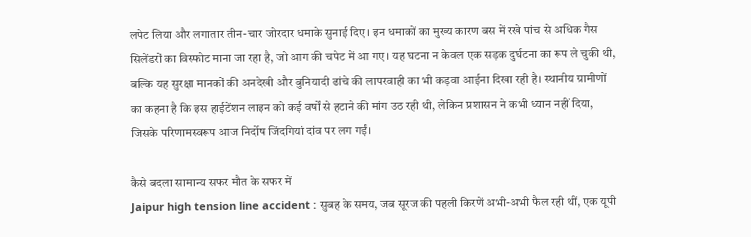लपेट लिया और लगातार तीन-चार जोरदार धमाके सुनाई दिए। इन धमाकों का मुख्य कारण बस में रखे पांच से अधिक गैस सिलेंडरों का विस्फोट माना जा रहा है, जो आग की चपेट में आ गए। यह घटना न केवल एक सड़क दुर्घटना का रूप ले चुकी थी, बल्कि यह सुरक्षा मानकों की अनदेखी और बुनियादी ढांचे की लापरवाही का भी कड़वा आईना दिखा रही है। स्थानीय ग्रामीणों का कहना है कि इस हाईटेंशन लाइन को कई वर्षों से हटाने की मांग उठ रही थी, लेकिन प्रशासन ने कभी ध्यान नहीं दिया, जिसके परिणामस्वरूप आज निर्दोष जिंदगियां दांव पर लग गईं।

कैसे बदला सामान्य सफर मौत के सफर में
Jaipur high tension line accident : सुबह के समय, जब सूरज की पहली किरणें अभी-अभी फैल रही थीं, एक यूपी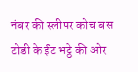नंबर की स्लीपर कोच बस टोडी के ईंट भट्ठे की ओर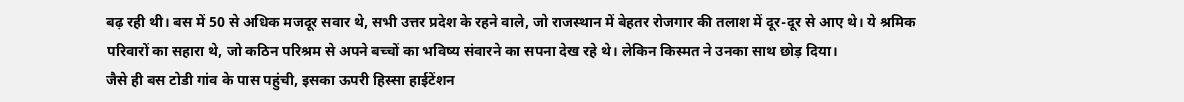बढ़ रही थी। बस में 50 से अधिक मजदूर सवार थे, सभी उत्तर प्रदेश के रहने वाले, जो राजस्थान में बेहतर रोजगार की तलाश में दूर-दूर से आए थे। ये श्रमिक परिवारों का सहारा थे, जो कठिन परिश्रम से अपने बच्चों का भविष्य संवारने का सपना देख रहे थे। लेकिन किस्मत ने उनका साथ छोड़ दिया।
जैसे ही बस टोडी गांव के पास पहुंची, इसका ऊपरी हिस्सा हाईटेंशन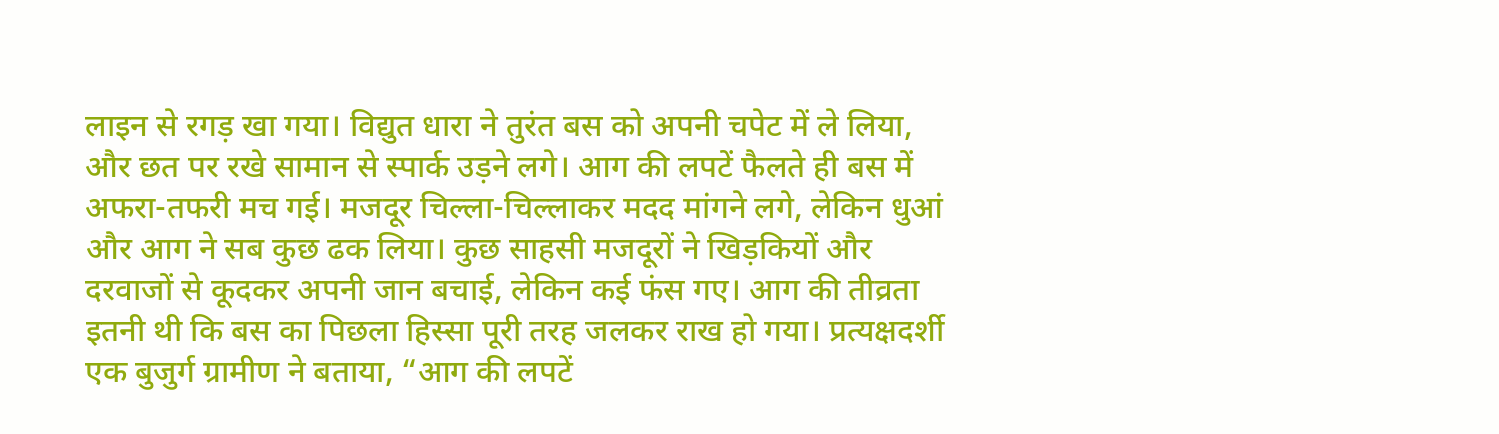लाइन से रगड़ खा गया। विद्युत धारा ने तुरंत बस को अपनी चपेट में ले लिया, और छत पर रखे सामान से स्पार्क उड़ने लगे। आग की लपटें फैलते ही बस में अफरा-तफरी मच गई। मजदूर चिल्ला-चिल्लाकर मदद मांगने लगे, लेकिन धुआं और आग ने सब कुछ ढक लिया। कुछ साहसी मजदूरों ने खिड़कियों और दरवाजों से कूदकर अपनी जान बचाई, लेकिन कई फंस गए। आग की तीव्रता इतनी थी कि बस का पिछला हिस्सा पूरी तरह जलकर राख हो गया। प्रत्यक्षदर्शी एक बुजुर्ग ग्रामीण ने बताया, “आग की लपटें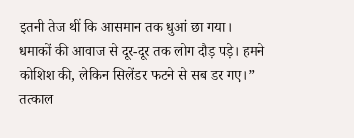इतनी तेज थीं कि आसमान तक धुआं छा गया। धमाकों की आवाज से दूर-दूर तक लोग दौड़ पड़े। हमने कोशिश की, लेकिन सिलेंडर फटने से सब डर गए।”
तत्काल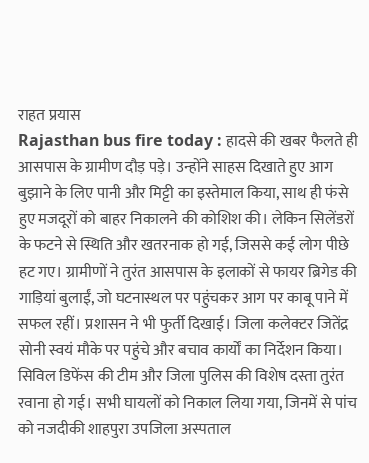राहत प्रयास
Rajasthan bus fire today : हादसे की खबर फैलते ही आसपास के ग्रामीण दौड़ पड़े। उन्होंने साहस दिखाते हुए आग बुझाने के लिए पानी और मिट्टी का इस्तेमाल किया, साथ ही फंसे हुए मजदूरों को बाहर निकालने की कोशिश की। लेकिन सिलेंडरों के फटने से स्थिति और खतरनाक हो गई, जिससे कई लोग पीछे हट गए। ग्रामीणों ने तुरंत आसपास के इलाकों से फायर ब्रिगेड की गाड़ियां बुलाईं, जो घटनास्थल पर पहुंचकर आग पर काबू पाने में सफल रहीं। प्रशासन ने भी फुर्ती दिखाई। जिला कलेक्टर जितेंद्र सोनी स्वयं मौके पर पहुंचे और बचाव कार्यों का निर्देशन किया। सिविल डिफेंस की टीम और जिला पुलिस की विशेष दस्ता तुरंत रवाना हो गई। सभी घायलों को निकाल लिया गया, जिनमें से पांच को नजदीकी शाहपुरा उपजिला अस्पताल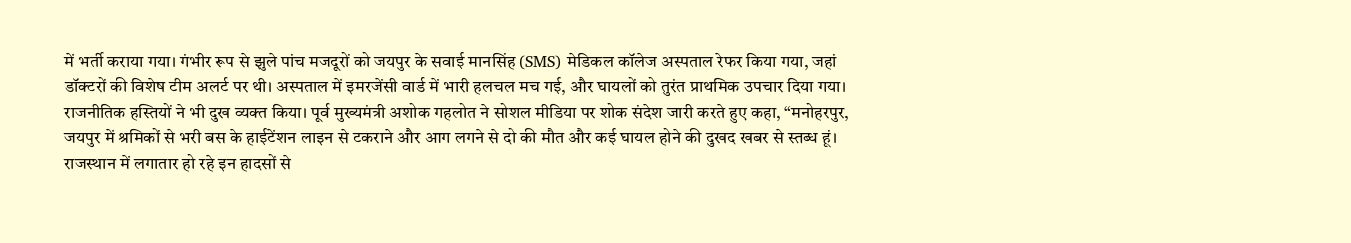में भर्ती कराया गया। गंभीर रूप से झुले पांच मजदूरों को जयपुर के सवाई मानसिंह (SMS) मेडिकल कॉलेज अस्पताल रेफर किया गया, जहां डॉक्टरों की विशेष टीम अलर्ट पर थी। अस्पताल में इमरजेंसी वार्ड में भारी हलचल मच गई, और घायलों को तुरंत प्राथमिक उपचार दिया गया।
राजनीतिक हस्तियों ने भी दुख व्यक्त किया। पूर्व मुख्यमंत्री अशोक गहलोत ने सोशल मीडिया पर शोक संदेश जारी करते हुए कहा, “मनोहरपुर, जयपुर में श्रमिकों से भरी बस के हाईटेंशन लाइन से टकराने और आग लगने से दो की मौत और कई घायल होने की दुखद खबर से स्तब्ध हूं। राजस्थान में लगातार हो रहे इन हादसों से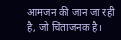आमजन की जान जा रही है, जो चिंताजनक है।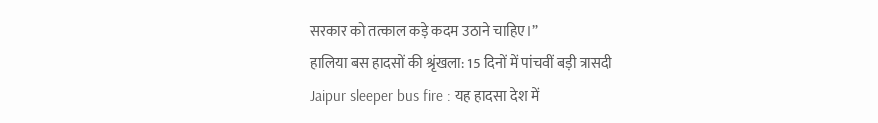सरकार को तत्काल कड़े कदम उठाने चाहिए।”
हालिया बस हादसों की श्रृंखला: 15 दिनों में पांचवीं बड़ी त्रासदी
Jaipur sleeper bus fire : यह हादसा देश में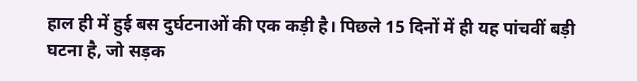हाल ही में हुई बस दुर्घटनाओं की एक कड़ी है। पिछले 15 दिनों में ही यह पांचवीं बड़ी घटना है, जो सड़क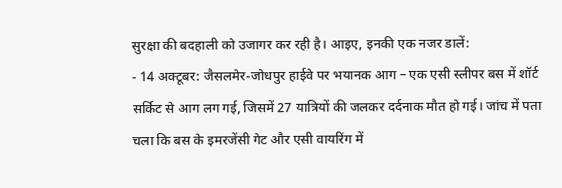सुरक्षा की बदहाली को उजागर कर रही है। आइए, इनकी एक नजर डालें:
- 14 अक्टूबर: जैसलमेर-जोधपुर हाईवे पर भयानक आग – एक एसी स्लीपर बस में शॉर्ट सर्किट से आग लग गई, जिसमें 27 यात्रियों की जलकर दर्दनाक मौत हो गई। जांच में पता चला कि बस के इमरजेंसी गेट और एसी वायरिंग में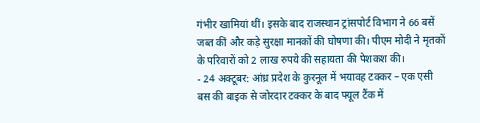गंभीर खामियां थीं। इसके बाद राजस्थान ट्रांसपोर्ट विभाग ने 66 बसें जब्त कीं और कड़े सुरक्षा मानकों की घोषणा की। पीएम मोदी ने मृतकों के परिवारों को 2 लाख रुपये की सहायता की पेशकश की।
- 24 अक्टूबर: आंध्र प्रदेश के कुरनूल में भयावह टक्कर – एक एसी बस की बाइक से जोरदार टक्कर के बाद फ्यूल टैंक में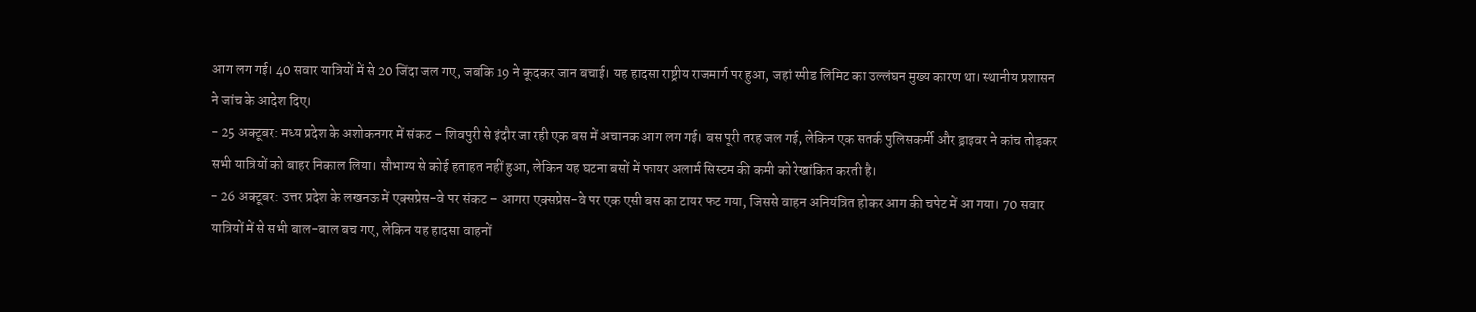आग लग गई। 40 सवार यात्रियों में से 20 जिंदा जल गए, जबकि 19 ने कूदकर जान बचाई। यह हादसा राष्ट्रीय राजमार्ग पर हुआ, जहां स्पीड लिमिट का उल्लंघन मुख्य कारण था। स्थानीय प्रशासन ने जांच के आदेश दिए।
- 25 अक्टूबर: मध्य प्रदेश के अशोकनगर में संकट – शिवपुरी से इंदौर जा रही एक बस में अचानक आग लग गई। बस पूरी तरह जल गई, लेकिन एक सतर्क पुलिसकर्मी और ड्राइवर ने कांच तोड़कर सभी यात्रियों को बाहर निकाल लिया। सौभाग्य से कोई हताहत नहीं हुआ, लेकिन यह घटना बसों में फायर अलार्म सिस्टम की कमी को रेखांकित करती है।
- 26 अक्टूबर: उत्तर प्रदेश के लखनऊ में एक्सप्रेस-वे पर संकट – आगरा एक्सप्रेस-वे पर एक एसी बस का टायर फट गया, जिससे वाहन अनियंत्रित होकर आग की चपेट में आ गया। 70 सवार यात्रियों में से सभी बाल-बाल बच गए, लेकिन यह हादसा वाहनों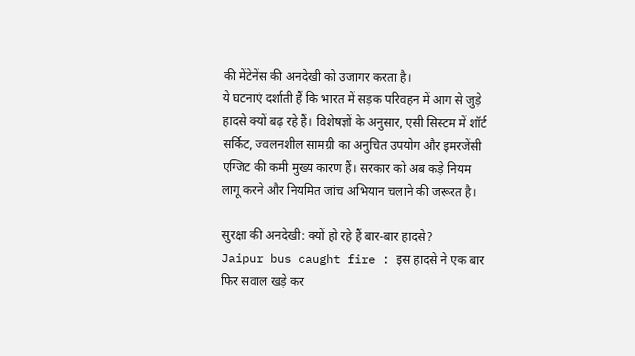की मेंटेनेंस की अनदेखी को उजागर करता है।
ये घटनाएं दर्शाती हैं कि भारत में सड़क परिवहन में आग से जुड़े हादसे क्यों बढ़ रहे हैं। विशेषज्ञों के अनुसार, एसी सिस्टम में शॉर्ट सर्किट, ज्वलनशील सामग्री का अनुचित उपयोग और इमरजेंसी एग्जिट की कमी मुख्य कारण हैं। सरकार को अब कड़े नियम लागू करने और नियमित जांच अभियान चलाने की जरूरत है।

सुरक्षा की अनदेखी: क्यों हो रहे हैं बार-बार हादसे?
Jaipur bus caught fire : इस हादसे ने एक बार फिर सवाल खड़े कर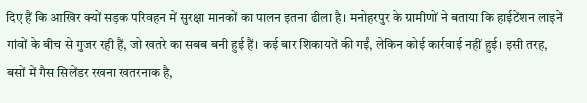दिए हैं कि आखिर क्यों सड़क परिवहन में सुरक्षा मानकों का पालन इतना ढीला है। मनोहरपुर के ग्रामीणों ने बताया कि हाईटेंशन लाइनें गांवों के बीच से गुजर रही हैं, जो खतरे का सबब बनी हुई हैं। कई बार शिकायतें की गईं, लेकिन कोई कार्रवाई नहीं हुई। इसी तरह, बसों में गैस सिलेंडर रखना खतरनाक है,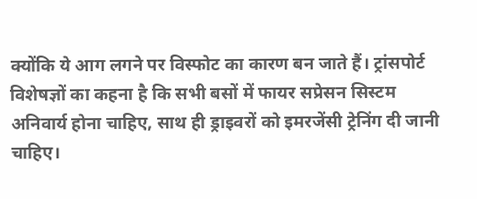क्योंकि ये आग लगने पर विस्फोट का कारण बन जाते हैं। ट्रांसपोर्ट विशेषज्ञों का कहना है कि सभी बसों में फायर सप्रेसन सिस्टम अनिवार्य होना चाहिए, साथ ही ड्राइवरों को इमरजेंसी ट्रेनिंग दी जानी चाहिए।